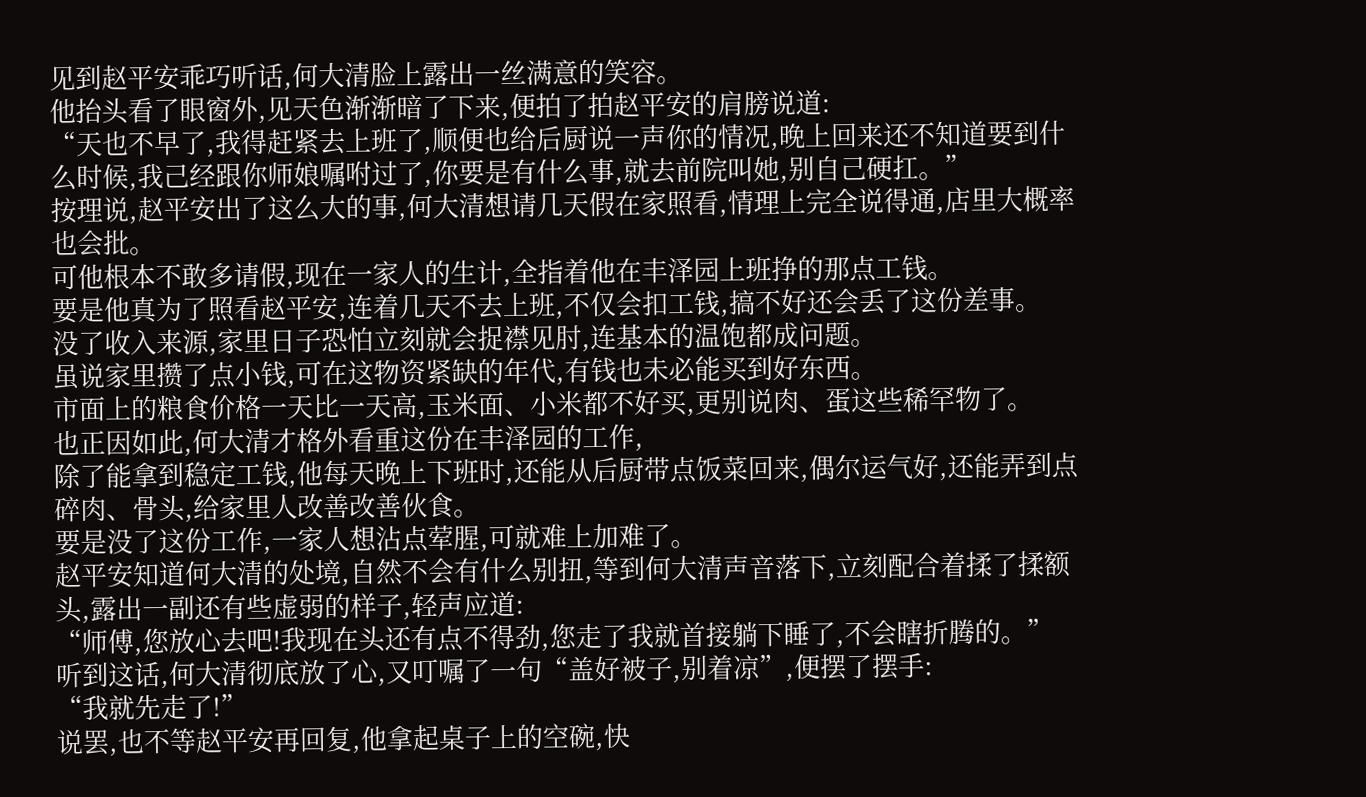见到赵平安乖巧听话,何大清脸上露出一丝满意的笑容。
他抬头看了眼窗外,见天色渐渐暗了下来,便拍了拍赵平安的肩膀说道:
“天也不早了,我得赶紧去上班了,顺便也给后厨说一声你的情况,晚上回来还不知道要到什么时候,我己经跟你师娘嘱咐过了,你要是有什么事,就去前院叫她,别自己硬扛。”
按理说,赵平安出了这么大的事,何大清想请几天假在家照看,情理上完全说得通,店里大概率也会批。
可他根本不敢多请假,现在一家人的生计,全指着他在丰泽园上班挣的那点工钱。
要是他真为了照看赵平安,连着几天不去上班,不仅会扣工钱,搞不好还会丢了这份差事。
没了收入来源,家里日子恐怕立刻就会捉襟见肘,连基本的温饱都成问题。
虽说家里攒了点小钱,可在这物资紧缺的年代,有钱也未必能买到好东西。
市面上的粮食价格一天比一天高,玉米面、小米都不好买,更别说肉、蛋这些稀罕物了。
也正因如此,何大清才格外看重这份在丰泽园的工作,
除了能拿到稳定工钱,他每天晚上下班时,还能从后厨带点饭菜回来,偶尔运气好,还能弄到点碎肉、骨头,给家里人改善改善伙食。
要是没了这份工作,一家人想沾点荤腥,可就难上加难了。
赵平安知道何大清的处境,自然不会有什么别扭,等到何大清声音落下,立刻配合着揉了揉额头,露出一副还有些虚弱的样子,轻声应道:
“师傅,您放心去吧!我现在头还有点不得劲,您走了我就首接躺下睡了,不会瞎折腾的。”
听到这话,何大清彻底放了心,又叮嘱了一句“盖好被子,别着凉”,便摆了摆手:
“我就先走了!”
说罢,也不等赵平安再回复,他拿起桌子上的空碗,快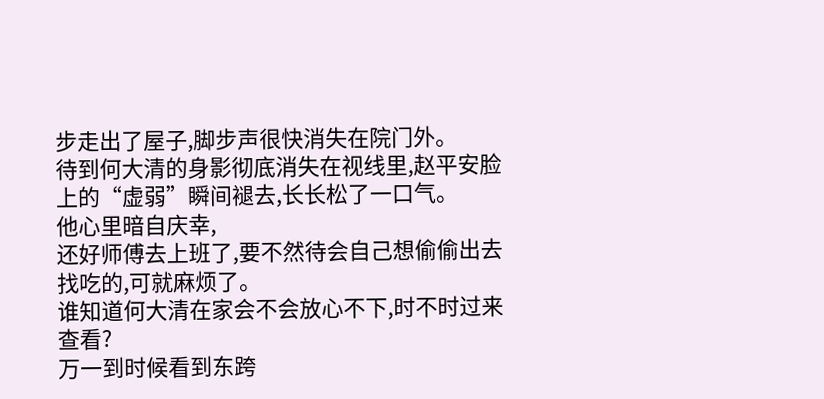步走出了屋子,脚步声很快消失在院门外。
待到何大清的身影彻底消失在视线里,赵平安脸上的“虚弱”瞬间褪去,长长松了一口气。
他心里暗自庆幸,
还好师傅去上班了,要不然待会自己想偷偷出去找吃的,可就麻烦了。
谁知道何大清在家会不会放心不下,时不时过来查看?
万一到时候看到东跨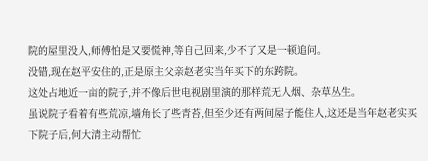院的屋里没人,师傅怕是又要慌神,等自己回来,少不了又是一顿追问。
没错,现在赵平安住的,正是原主父亲赵老实当年买下的东跨院。
这处占地近一亩的院子,并不像后世电视剧里演的那样荒无人烟、杂草丛生。
虽说院子看着有些荒凉,墙角长了些青苔,但至少还有两间屋子能住人,这还是当年赵老实买下院子后,何大清主动帮忙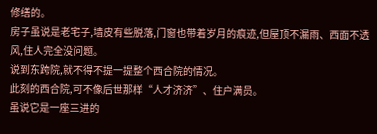修缮的。
房子虽说是老宅子,墙皮有些脱落,门窗也带着岁月的痕迹,但屋顶不漏雨、西面不透风,住人完全没问题。
说到东跨院,就不得不提一提整个西合院的情况。
此刻的西合院,可不像后世那样“人才济济”、住户满员。
虽说它是一座三进的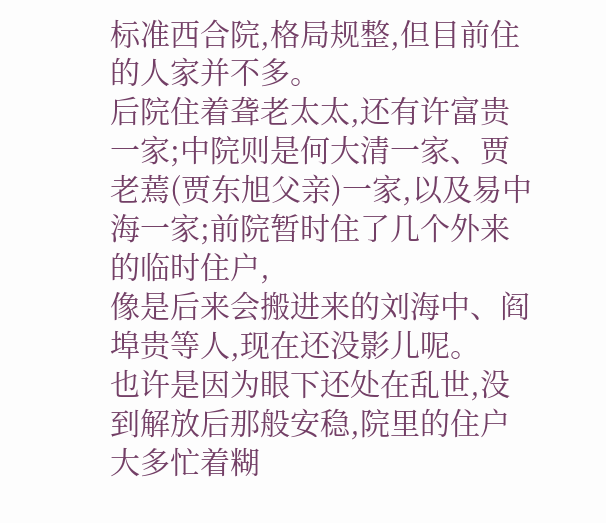标准西合院,格局规整,但目前住的人家并不多。
后院住着聋老太太,还有许富贵一家;中院则是何大清一家、贾老蔫(贾东旭父亲)一家,以及易中海一家;前院暂时住了几个外来的临时住户,
像是后来会搬进来的刘海中、阎埠贵等人,现在还没影儿呢。
也许是因为眼下还处在乱世,没到解放后那般安稳,院里的住户大多忙着糊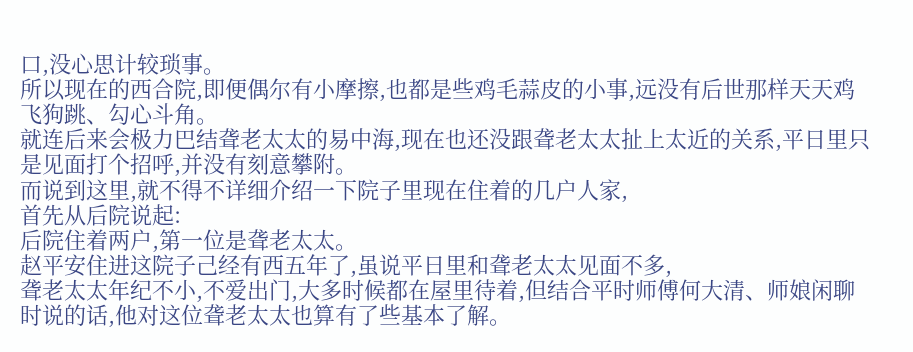口,没心思计较琐事。
所以现在的西合院,即便偶尔有小摩擦,也都是些鸡毛蒜皮的小事,远没有后世那样天天鸡飞狗跳、勾心斗角。
就连后来会极力巴结聋老太太的易中海,现在也还没跟聋老太太扯上太近的关系,平日里只是见面打个招呼,并没有刻意攀附。
而说到这里,就不得不详细介绍一下院子里现在住着的几户人家,
首先从后院说起:
后院住着两户,第一位是聋老太太。
赵平安住进这院子己经有西五年了,虽说平日里和聋老太太见面不多,
聋老太太年纪不小,不爱出门,大多时候都在屋里待着,但结合平时师傅何大清、师娘闲聊时说的话,他对这位聋老太太也算有了些基本了解。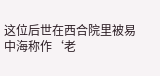这位后世在西合院里被易中海称作‘老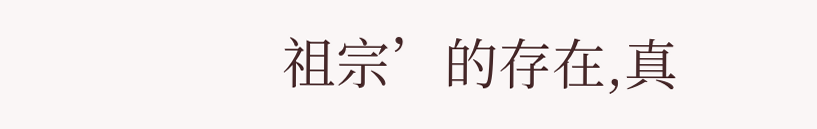祖宗’的存在,真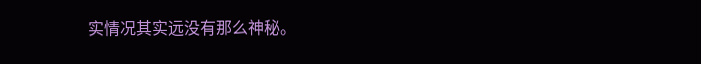实情况其实远没有那么神秘。